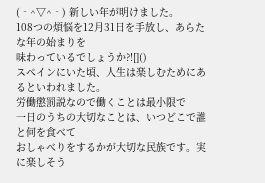(‐^▽^‐) 新しい年が明けました。
108つの煩悩を12月31日を手放し、あらたな年の始まりを
味わっているでしょうか?![]()
スペインにいた頃、人生は楽しむためにあるといわれました。
労働懲罰説なので働くことは最小限で
一日のうちの大切なことは、いつどこで誰と何を食べて
おしゃべりをするかが大切な民族です。実に楽しそう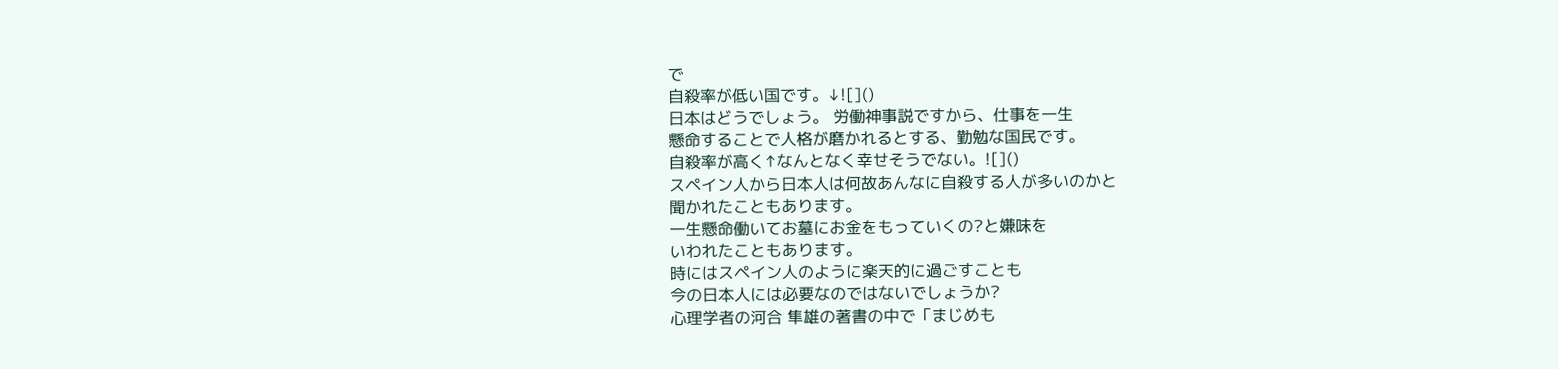で
自殺率が低い国です。↓![]()
日本はどうでしょう。 労働神事説ですから、仕事を一生
懸命することで人格が磨かれるとする、勤勉な国民です。
自殺率が高く↑なんとなく幸せそうでない。![]()
スペイン人から日本人は何故あんなに自殺する人が多いのかと
聞かれたこともあります。
一生懸命働いてお墓にお金をもっていくの?と嫌味を
いわれたこともあります。
時にはスペイン人のように楽天的に過ごすことも
今の日本人には必要なのではないでしょうか?
心理学者の河合 隼雄の著書の中で「まじめも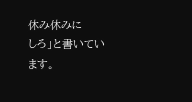休み休みに
しろ」と書いています。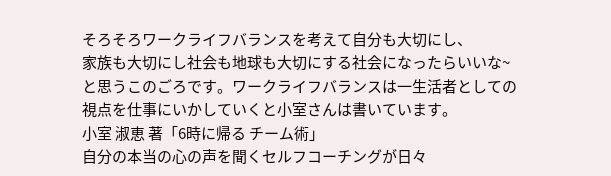そろそろワークライフバランスを考えて自分も大切にし、
家族も大切にし社会も地球も大切にする社会になったらいいな~
と思うこのごろです。ワークライフバランスは一生活者としての
視点を仕事にいかしていくと小室さんは書いています。
小室 淑恵 著「6時に帰る チーム術」
自分の本当の心の声を聞くセルフコーチングが日々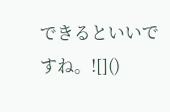できるといいですね。![]()